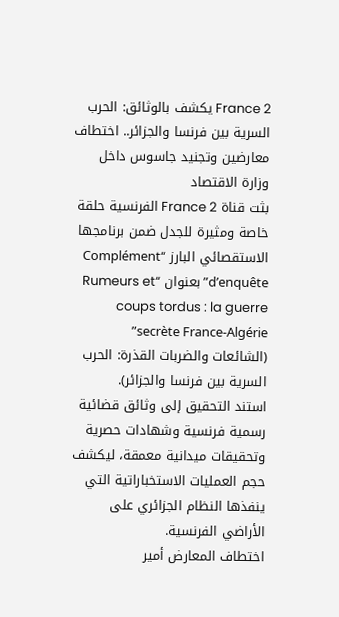France 2 يكشف بالوثائق: الحرب السرية بين فرنسا والجزائر.. اختطاف معارضين وتجنيد جاسوس داخل وزارة الاقتصاد
بثت قناة France 2 الفرنسية حلقة خاصة ومثيرة للجدل ضمن برنامجها الاستقصائي البارز “Complément d’enquête” بعنوان “Rumeurs et coups tordus : la guerre secrète France-Algérie” (الشائعات والضربات القذرة: الحرب السرية بين فرنسا والجزائر).
استند التحقيق إلى وثائق قضائية رسمية فرنسية وشهادات حصرية وتحقيقات ميدانية معمقة، ليكشف حجم العمليات الاستخباراتية التي ينفذها النظام الجزائري على الأراضي الفرنسية.
اختطاف المعارض أمير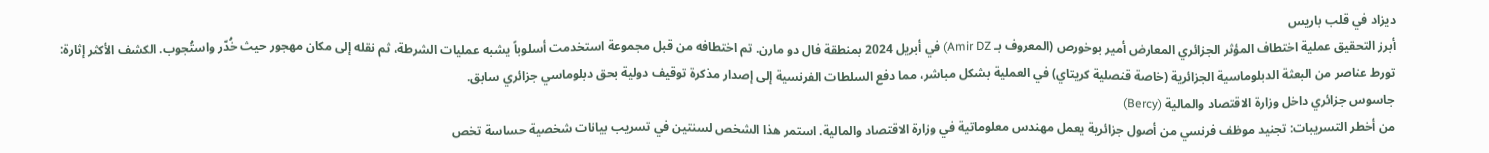ديزاد في قلب باريس
أبرز التحقيق عملية اختطاف المؤثر الجزائري المعارض أمير بوخورص (المعروف بـ Amir DZ) في أبريل 2024 بمنطقة فال دو مارن. تم اختطافه من قبل مجموعة استخدمت أسلوباً يشبه عمليات الشرطة، ثم نقله إلى مكان مهجور حيث خُدّر واستُجوب. الكشف الأكثر إثارة: تورط عناصر من البعثة الدبلوماسية الجزائرية (خاصة قنصلية كريتاي) في العملية بشكل مباشر، مما دفع السلطات الفرنسية إلى إصدار مذكرة توقيف دولية بحق دبلوماسي جزائري سابق.
جاسوس جزائري داخل وزارة الاقتصاد والمالية (Bercy)
من أخطر التسريبات: تجنيد موظف فرنسي من أصول جزائرية يعمل مهندس معلوماتية في وزارة الاقتصاد والمالية. استمر هذا الشخص لسنتين في تسريب بيانات شخصية حساسة تخص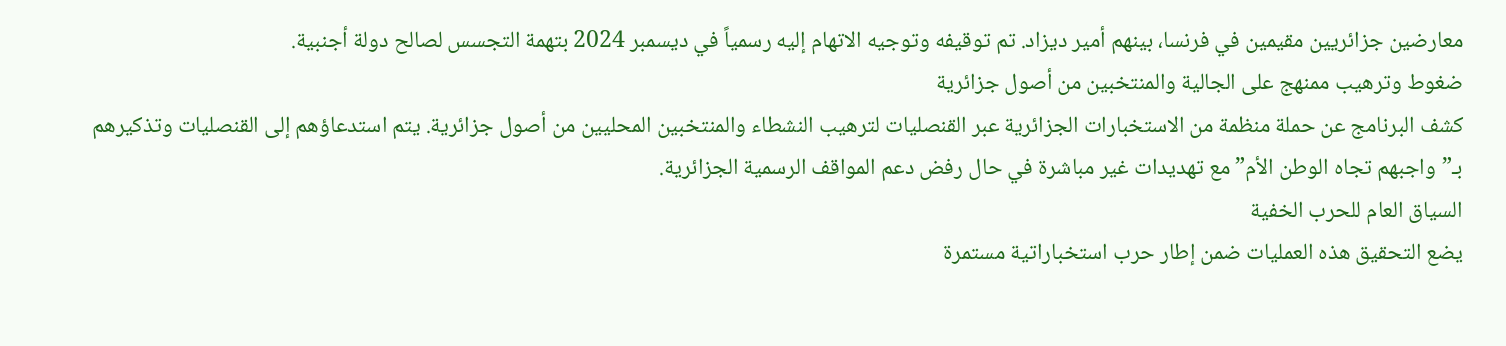معارضين جزائريين مقيمين في فرنسا، بينهم أمير ديزاد. تم توقيفه وتوجيه الاتهام إليه رسمياً في ديسمبر 2024 بتهمة التجسس لصالح دولة أجنبية.
ضغوط وترهيب ممنهج على الجالية والمنتخبين من أصول جزائرية
كشف البرنامج عن حملة منظمة من الاستخبارات الجزائرية عبر القنصليات لترهيب النشطاء والمنتخبين المحليين من أصول جزائرية. يتم استدعاؤهم إلى القنصليات وتذكيرهم بـ”واجبهم تجاه الوطن الأم” مع تهديدات غير مباشرة في حال رفض دعم المواقف الرسمية الجزائرية.
السياق العام للحرب الخفية
يضع التحقيق هذه العمليات ضمن إطار حرب استخباراتية مستمرة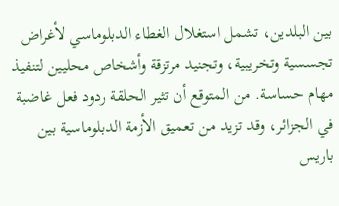بين البلدين، تشمل استغلال الغطاء الدبلوماسي لأغراض تجسسية وتخريبية، وتجنيد مرتزقة وأشخاص محليين لتنفيذ مهام حساسة. من المتوقع أن تثير الحلقة ردود فعل غاضبة في الجزائر، وقد تزيد من تعميق الأزمة الدبلوماسية بين باريس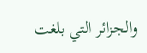والجزائر التي بلغت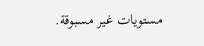مستويات غير مسبوقة.